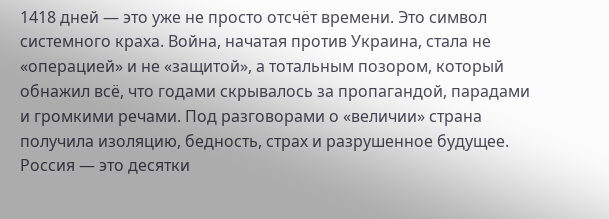1418 дней — это уже не просто отсчёт времени. Это символ системного краха. Война, начатая против Украина, стала не «операцией» и не «защитой», а тотальным позором, который обнажил всё, что годами скрывалось за пропагандой, парадами и громкими речами. Под разговорами о «величии» страна получила изоляцию, бедность, страх и разрушенное будущее.
Россия — это десятки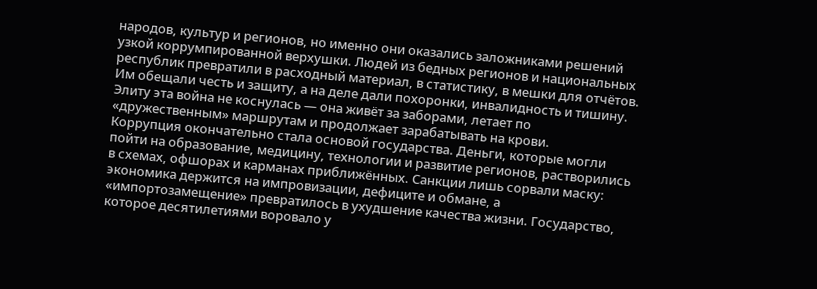народов, культур и регионов, но именно они оказались заложниками решений узкой коррумпированной верхушки. Людей из бедных регионов и национальных республик превратили в расходный материал, в статистику, в мешки для отчётов. Им обещали честь и защиту, а на деле дали похоронки, инвалидность и тишину. Элиту эта война не коснулась — она живёт за заборами, летает по «дружественным» маршрутам и продолжает зарабатывать на крови.
Коррупция окончательно стала основой государства. Деньги, которые могли пойти на образование, медицину, технологии и развитие регионов, растворились в схемах, офшорах и карманах приближённых. Санкции лишь сорвали маску: экономика держится на импровизации, дефиците и обмане, а «импортозамещение» превратилось в ухудшение качества жизни. Государство, которое десятилетиями воровало у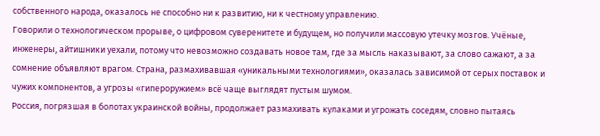собственного народа, оказалось не способно ни к развитию, ни к честному управлению.
Говорили о технологическом прорыве, о цифровом суверенитете и будущем, но получили массовую утечку мозгов. Учёные, инженеры, айтишники уехали, потому что невозможно создавать новое там, где за мысль наказывают, за слово сажают, а за сомнение объявляют врагом. Страна, размахивавшая «уникальными технологиями», оказалась зависимой от серых поставок и чужих компонентов, а угрозы «гипероружием» всё чаще выглядят пустым шумом.
Россия, погрязшая в болотах украинской войны, продолжает размахивать кулаками и угрожать соседям, словно пытаясь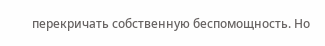перекричать собственную беспомощность. Но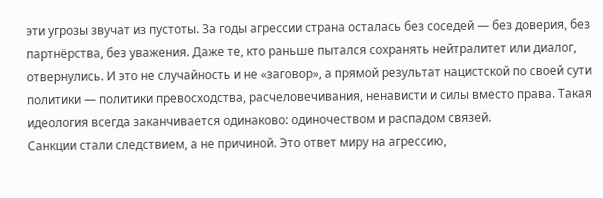эти угрозы звучат из пустоты. За годы агрессии страна осталась без соседей — без доверия, без партнёрства, без уважения. Даже те, кто раньше пытался сохранять нейтралитет или диалог, отвернулись. И это не случайность и не «заговор», а прямой результат нацистской по своей сути политики — политики превосходства, расчеловечивания, ненависти и силы вместо права. Такая идеология всегда заканчивается одинаково: одиночеством и распадом связей.
Санкции стали следствием, а не причиной. Это ответ миру на агрессию,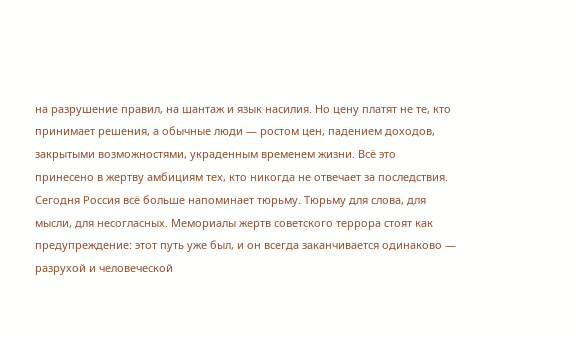на разрушение правил, на шантаж и язык насилия. Но цену платят не те, кто принимает решения, а обычные люди — ростом цен, падением доходов, закрытыми возможностями, украденным временем жизни. Всё это принесено в жертву амбициям тех, кто никогда не отвечает за последствия.
Сегодня Россия всё больше напоминает тюрьму. Тюрьму для слова, для мысли, для несогласных. Мемориалы жертв советского террора стоят как предупреждение: этот путь уже был, и он всегда заканчивается одинаково — разрухой и человеческой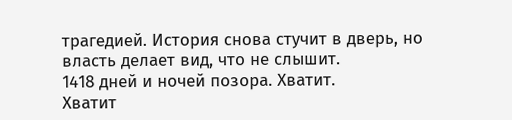трагедией. История снова стучит в дверь, но власть делает вид, что не слышит.
1418 дней и ночей позора. Хватит.
Хватит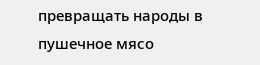превращать народы в пушечное мясо